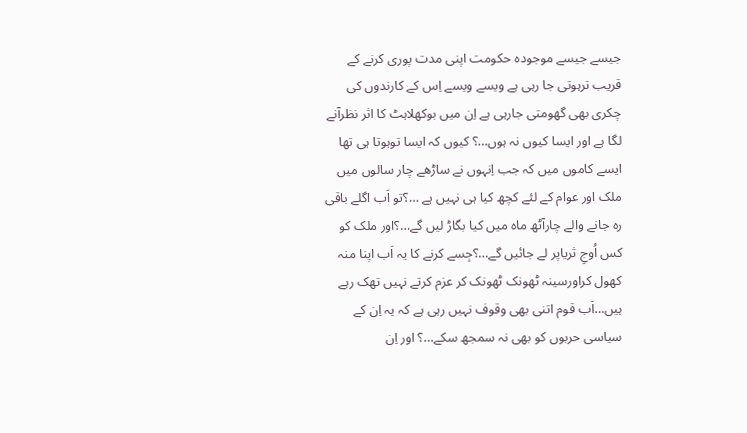جیسے جیسے موجودہ حکومت اپنی مدت پوری کرنے کے قریب ترہوتی جا رہی ہے ویسے ویسے اِس کے کارندوں کی چکری بھی گھومتی جارہی ہے اِن میں بوکھلاہٹ کا اثر نظرآنے لگا ہے اور ایسا کیوں نہ ہوں…؟ کیوں کہ ایسا توہوتا ہی تھا ایسے کاموں میں کہ جب اِنہوں نے ساڑھے چار سالوں میں ملک اور عوام کے لئے کچھ کیا ہی نہیں ہے …؟تو اَب اگلے باقی رہ جانے والے چارآٹھ ماہ میں کیا بگاڑ لیں گے…؟اور ملک کو کس اُوجِ ثریاپر لے جائیں گے…؟جِسے کرنے کا یہ اَب اپنا منہ کھول کراورسینہ ٹھونک ٹھونک کر عزم کرتے نہیں تھک رہے ہیں…اَب قوم اتنی بھی وقوف نہیں رہی ہے کہ یہ اِن کے سیاسی حربوں کو بھی نہ سمجھ سکے…؟ اور اِن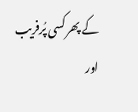کے پھرکسی پُرفریب اور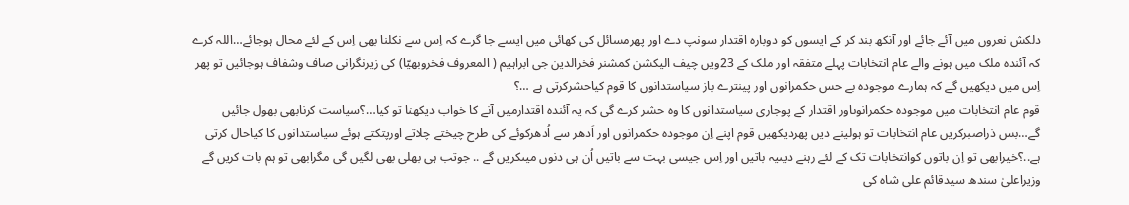دلکش نعروں میں آئے جائے اور آنکھ بند کر کے ایسوں کو دوبارہ اقتدار سونپ دے اور پھرمسائل کی کھائی میں ایسے جا گرے کہ اِس سے نکلنا بھی اِس کے لئے محال ہوجائے…اللہ کرے کہ آئندہ ملک میں ہونے والے عام انتخابات پہلے متفقہ اور ملک کے 23ویں چیف الیکشن کمشنر فخرالدین جی ابراہیم ( المعروف فخروبھیّا) کی زیرنگرانی صاف وشفاف ہوجائیں تو پھر اِس میں دیکھیں گے کہ ہمارے موجودہ بے حس حکمرانوں اور پینترے باز سیاستدانوں کا قوم کیاحشرکرتی ہے …؟
قوم عام انتخابات میں موجودہ حکمرانوںاور اقتدار کے پوجاری سیاستدانوں کا وہ حشر کرے گی کہ یہ آئندہ اقتدارمیں آنے کا خواب دیکھنا تو کیا…؟سیاست کرنابھی بھول جائیں گے…بس ذراصبرکریں عام انتخابات تو ہولینے دیں پھردیکھیں قوم اپنے اِن موجودہ حکمرانوں اور اَدھر سے اُدھرکوئے کی طرح چیختے چلاتے اورپتکتے ہوئے سیاستدانوں کا کیاحال کرتی ہے..؟خیرابھی تو اِن باتوں کوانتخابات تک کے لئے رہنے دیںیہ باتیں اور اِس جیسی بہت سے باتیں اُن ہی دنوں میںکریں گے .. جوتب ہی بھلی بھی لگیں گی مگرابھی تو ہم بات کریں گے وزیراعلیٰ سندھ سیدقائم علی شاہ کی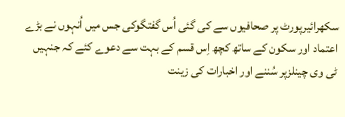سکھرائیرپورٹ پر صحافیوں سے کی گئی اُس گفتگوکی جس میں اُنہوں نے بڑے اعتماد اور سکون کے ساتھ کچھ اِس قسم کے بہت سے دعوے کئے کہ جنہیں ٹی وی چینلزپر سُننے اور اخبارات کی زینت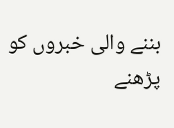بننے والی خبروں کو پڑھنے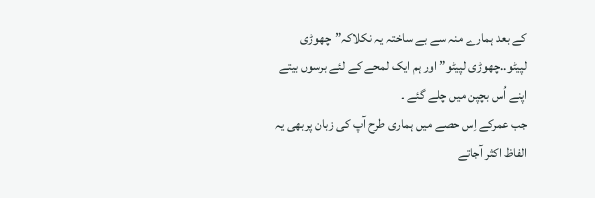کے بعد ہمارے منہ سے بے ساختہ یہ نکلاکہ”چھوڑی لپیٹو..چھوڑی لپیٹو” اور ہم ایک لمحے کے لئے برسوں بیتے اپنے اُس بچپن میں چلے گئے ۔
جب عمرکے اِس حصے میں ہماری طرح آپ کی زبان پربھی یہ الفاظ اکثر آجاتے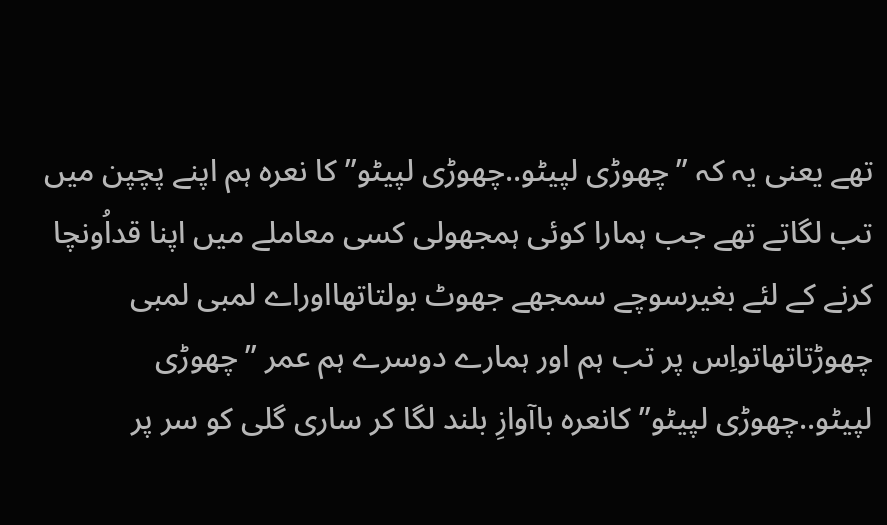تھے یعنی یہ کہ ”چھوڑی لپیٹو..چھوڑی لپیٹو”کا نعرہ ہم اپنے پچپن میں تب لگاتے تھے جب ہمارا کوئی ہمجھولی کسی معاملے میں اپنا قداُونچا کرنے کے لئے بغیرسوچے سمجھے جھوٹ بولتاتھااوراے لمبی لمبی چھوڑتاتھاتواِس پر تب ہم اور ہمارے دوسرے ہم عمر ”چھوڑی لپیٹو..چھوڑی لپیٹو” کانعرہ باآوازِ بلند لگا کر ساری گلی کو سر پر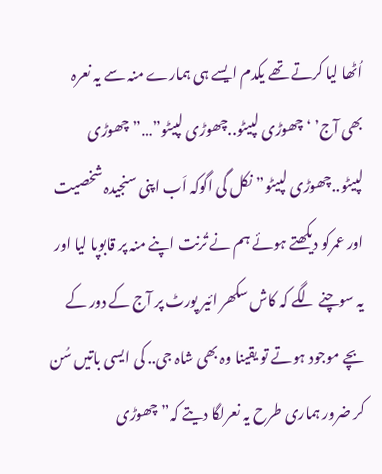اُٹھا لیا کرتے تھے یکدم ایسے ہی ہمارے منہ سے یہ نعرہ بھی آج’ ‘چھوڑی لپیٹو..چھوڑی لپیٹو”…”چھوڑی لپیٹو..چھوڑی لپیٹو”نکل گی اگوکہ اَب اپنی سنجیدہ شخصیت اور عمرکو دیکھتے ہوئے ہم نے تُرنت اپنے منہ پر قابوپا لیا اور یہ سوچنے لگے کہ کاش سکھر ائیر پورٹ پر آج کے دور کے بچے موجود ہوتے تو یقینا وہ بھی شاہ جی.. کی ایسی باتیں سُن کر ضرور ہماری طرح یہ نعرلگا دیتے کہ”چھوڑی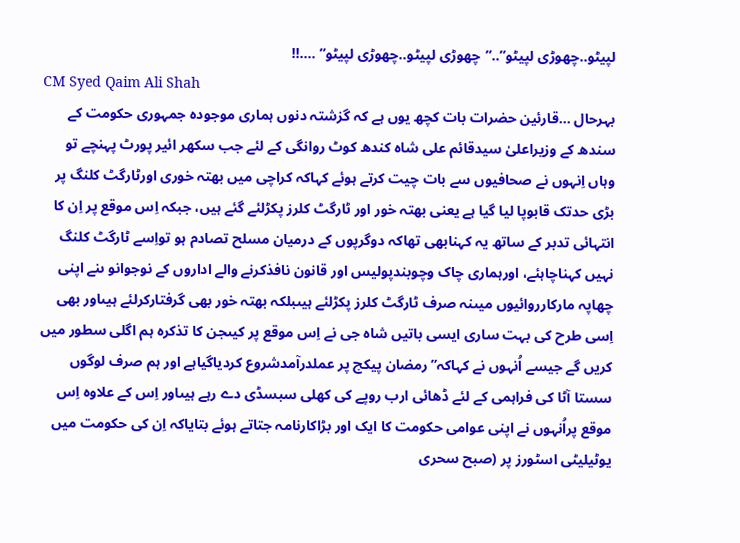لپیٹو..چھوڑی لپیٹو”..”چھوڑی لپیٹو..چھوڑی لپیٹو” ….!!
CM Syed Qaim Ali Shah
بہرحال …قارئین حضرات بات کچھ یوں ہے کہ گزشتہ دنوں ہماری موجودہ جمہوری حکومت کے سندھ کے وزیراعلیٰ سیدقائم علی شاہ کندھ کوٹ روانگی کے لئے جب سکھر ائیر پورٹ پہنچے تو وہاں اِنہوں نے صحافیوں سے بات چیت کرتے ہوئے کہاکہ کراچی میں بھتہ خوری اورٹارگٹ کلنگ پر بڑی حدتک قابوپا لیا گیا ہے یعنی بھتہ خور اور ٹارگٹ کلرز پکڑلئے گئے ہیں، جبکہ اِس موقع پر اِن کا انتہائی تدبر کے ساتھ یہ کہنابھی تھاکہ دوگرپوں کے درمیان مسلح تصادم ہو تواِسے ٹارگٹ کلنگ نہیں کہناچاہئے، اورہماری چاک وچوبندپولیس اور قانون نافذکرنے والے اداروں کے نوجوانو ںنے اپنی چھاپہ مارکارروائیوں میںنہ صرف ٹارگٹ کلرز پکڑلئے ہیںبلکہ بھتہ خور بھی گرفتارکرلئے ہیںاور بھی اِسی طرح کی بہت ساری ایسی باتیں شاہ جی نے اِس موقع پر کیںجن کا تذکرہ ہم اگلی سطور میں کریں گے جیسے اُنہوں نے کہاکہ”رمضان پیکچ پر عملدرآمدشروع کردیاگیاہے اور ہم صرف لوگوں سستا آٹا کی فراہمی کے لئے ڈھائی ارب روپے کی کھلی سبسڈی دے رہے ہیںاور اِس کے علاوہ اِس موقع پراُنہوں نے اپنی عوامی حکومت کا ایک اور بڑاکارنامہ جتاتے ہوئے بتایاکہ اِن کی حکومت میں یوٹیلیٹی اسٹورز پر (صبح سحری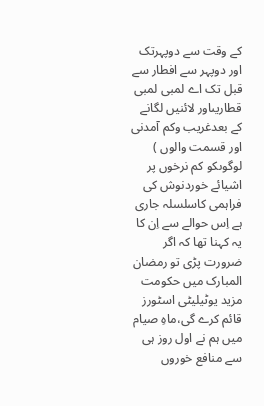کے وقت سے دوپہرتک اور دوپہر سے افطار سے قبل تک اے لمبی لمبی قطاریںاور لائنیں لگانے کے بعدغریب وکم آمدنی اور قسمت والوں ) لوگوںکو کم نرخوں پر اشیائے خوردنوش کی فراہمی کاسلسلہ جاری ہے اِس حوالے سے اِن کا یہ کہنا تھا کہ اگر ضرورت پڑی تو رمضان المبارک میں حکومت مزید یوٹیلیٹی اسٹورز قائم کرے گی،ماہِ صیام میں ہم نے اول روز ہی سے منافع خوروں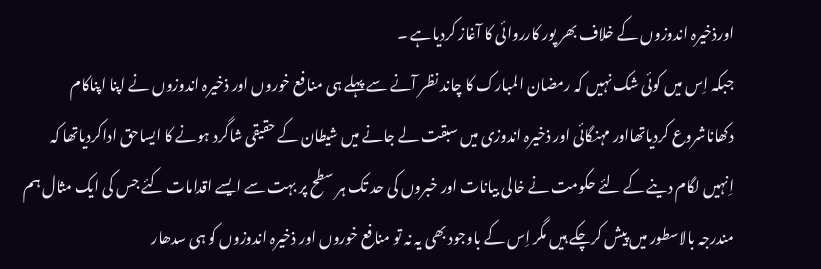اورذخیرہ اندوزوں کے خلاف بھر پور کارروائی کا آغاز کردیاہے ۔
جبکہ اِس میں کوئی شک نہیں کہ رمضان المبارک کا چاند نظر آنے سے پہلے ہی منافع خوروں اور ذخیرہ اندوزوں نے اپنا اپناکام دکھاناشروع کردیاتھااور مہنگائی اور ذخیرہ اندوزی میں سبقت لے جانے میں شیطان کے حقیقی شاگرد ہونے کا ایساحق اداکردیاتھا کہ اِنہیں لگام دینے کے لئے حکومت نے خالی بیانات اور خبروں کی حد تک ہر سطح پر بہت سے ایسے اقدامات کئے جس کی ایک مثال ہم مندرجہ بالاسطور میں پیش کرچکے ہیں مگر اِس کے باوجود بھی یہ نہ تو منافع خوروں اور ذخیرہ اندوزوں کو ہی سدھار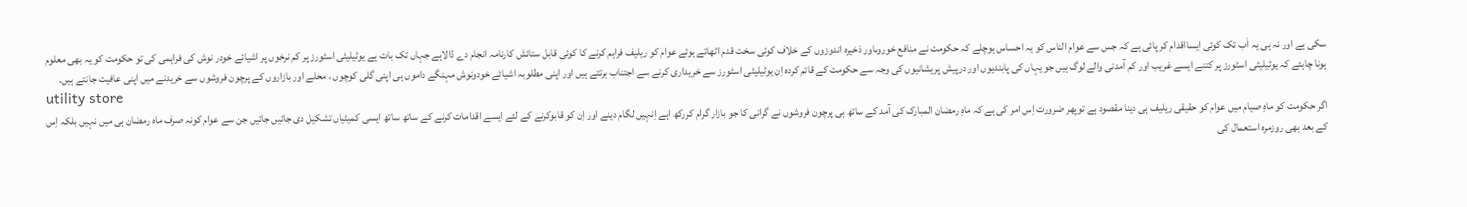سکی ہے اور نہ ہی یہ اَب تک کوئی ایسااقدام کر پائی ہے کہ جس سے عوام الناس کو یہ احساس ہوچلے کہ حکومت نے منافع خوروںاور ذخیرہ اندوزوں کے خلاف کوئی سخت قدم اٹھاتے ہوئے عوام کو ریلیف فراہم کرنے کا کوئی قابل ستائش کارنامہ انجام دے ڈالاہے جہاں تک بات ہے یوٹیلیٹی اسٹورز پر کم نرخوں پر اشیائے خودر نوش کی فراہمی کی تو حکومت کو یہ بھی معلوم ہونا چاہئے کہ یوٹیلیٹی اسٹورز پر کتنے ایسے غریب اور کم آمدنی والے لوگ ہیں جو یہاں کی پابندیوں اور درپیش پریشانیوں کی وجہ سے حکومت کے قائم کردہ اِن یوٹیلیٹی اسٹورز سے خریداری کرنے سے اجتناب برتتے ہیں اور اپنی مطلوبہ اشیائے خودونوش مہنگے داموں ہی اپنی گلی کوچوں ، محلے اور بازاروں کے پرچون فروشوں سے خریدنے میں اپنی عافیت جانتے ہیں۔
utility store
اگر حکومت کو ماہِ صیام میں عوام کو حقیقی ریلیف ہی دینا مقصود ہے توپھر ضرورت اِس امر کی ہے کہ ماہِ رمضان المبارک کی آمد کے ساتھ ہی پرچون فروشوں نے گرانی کا جو بازار گرام کررکھ اہے اِنہیں لگام دینے اور اِن کو قابوکرنے کے لئے ایسے اقدامات کرنے کے ساتھ ساتھ ایسی کمیٹیاں تشکیل دی جائیں جائیں جن سے عوام کونہ صرف ماہ رمضان ہی میں نہیں بلکہ اِس کے بعد بھی روزمرہ استعمال کی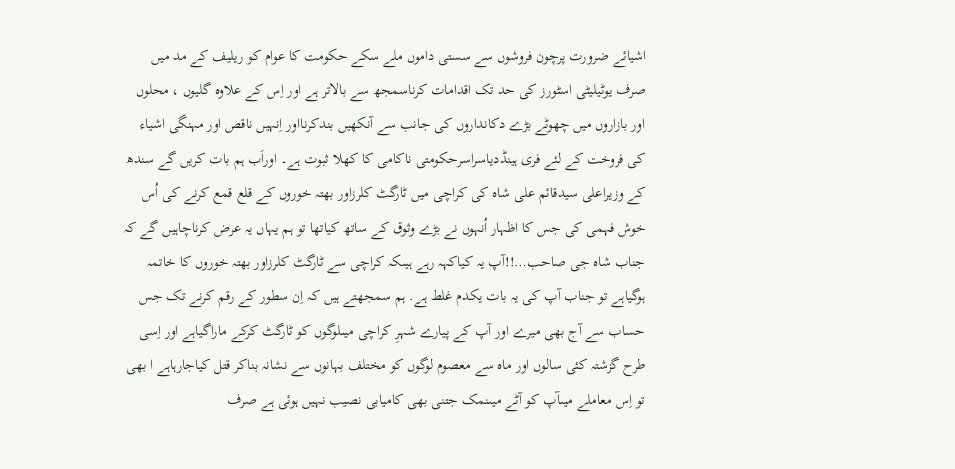اشیائے ضرورت پرچون فروشوں سے سستی داموں ملے سکے حکومت کا عوام کو ریلیف کے مد میں صرف یوٹیلیٹی اسٹورز کی حد تک اقدامات کرناسمجھ سے بالاتر ہے اور اِس کے علاوہ گلیوں ، محلوں اور بازاروں میں چھوٹے بڑے دکانداروں کی جانب سے آنکھیں بندکرنااور اِنہیں ناقص اور مہنگی اشیاء کی فروخت کے لئے فری ہینڈدیاسراسرحکومتی ناکامی کا کھلا ثبوت ہے۔ اوراَب ہم بات کریں گے سندھ کے وزیراعلی سیدقائم علی شاہ کی کراچی میں ٹارگٹ کلرزاور بھتہ خوروں کے قلع قمع کرنے کی اُس خوش فہمی کی جس کا اظہار اُنہوں نے بڑے وثوق کے ساتھ کیاتھا تو ہم یہاں یہ عرض کرناچاہیں گے کہ جناب شاہ جی صاحب…!!آپ یہ کیاکہہ رہے ہیںکہ کراچی سے ٹارگٹ کلرزاور بھتہ خوروں کا خاتمہ ہوگیاہے تو جناب آپ کی یہ بات یکدم غلط ہے. ہم سمجھتے ہیں کہ اِن سطور کے رقم کرنے تک جس حساب سے آج بھی میرے اور آپ کے پیارے شہرِ کراچی میںلوگوں کو ٹارگٹ کرکے ماراگیاہے اور اِسی طرح گزشتہ کئی سالوں اور ماہ سے معصوم لوگوں کو مختلف بہانوں سے نشانہ بناکر قتل کیاجارہاہے ا بھی تو اِس معاملے میںآپ کو آٹے میںنمک جتنی بھی کامیابی نصیب نہیں ہوئی ہے صرف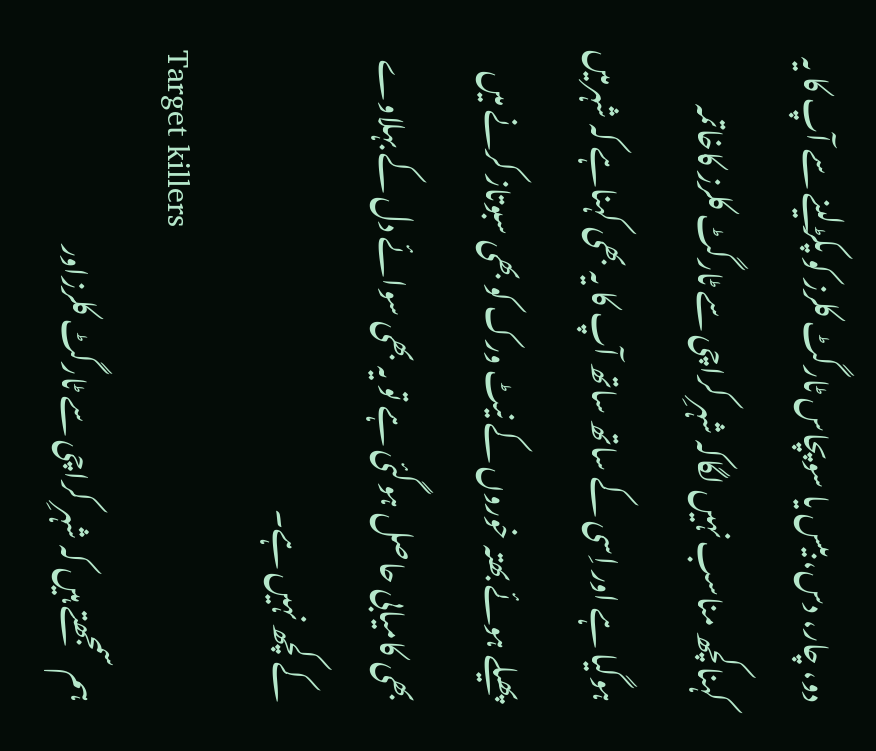دو، چار، دس، بیس یا سوپچاس ٹارگٹ کلرز کو پکڑلینے سے آپ کا یہ کہناکچھ مناسب نہیں لگاکہ شہرِ کراچی سے ٹارگٹ کلرز کاخاتمہ ہوگیا ہے اور اِسی کے ساتھ ساتھ آپ کا یہ بھی کہناہے کہ شہرمیں پھیلے ہوئے بھتہ خوروں کے نیٹ ورک کو بھی سبوتاز کرنے میں بھی کامیابی حاصل ہوگئی ہے تو یہ بھی سوائے دل کے بہلاوے کے کچھ نہیں ہے۔
Target killers
ہم سمجھتے ہیں کہ شہرِ کراچی سے ٹارگٹ کلرزاور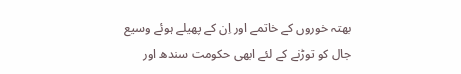بھتہ خوروں کے خاتمے اور اِن کے پھیلے ہوئے وسیع جال کو توڑنے کے لئے ابھی حکومت سندھ اور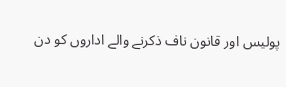پولیس اور قانون ناف ذکرنے والے اداروں کو دن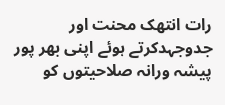رات انتھک محنت اور جدوجہدکرتے ہوئے اپنی بھر پور پیشہ ورانہ صلاحیتوں کو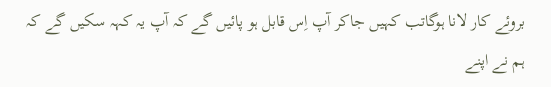بروئے کار لانا ہوگاتب کہیں جاکر آپ اِس قابل ہو پائیں گے کہ آپ یہ کہہ سکیں گے کہ ہم نے اپنے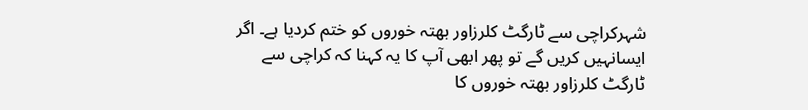شہرکراچی سے ٹارگٹ کلرزاور بھتہ خوروں کو ختم کردیا ہے۔ اگر ایسانہیں کریں گے تو پھر ابھی آپ کا یہ کہنا کہ کراچی سے ٹارگٹ کلرزاور بھتہ خوروں کا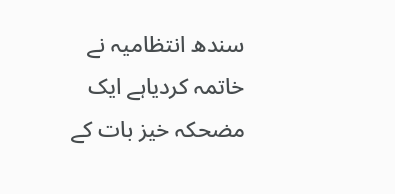سندھ انتظامیہ نے خاتمہ کردیاہے ایک مضحکہ خیز بات کے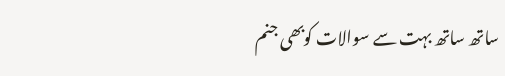ساتھ ساتھ بہت سے سوالات کوبھی جنم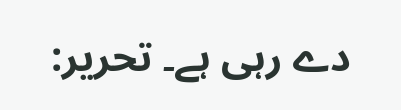دے رہی ہے۔ تحریر: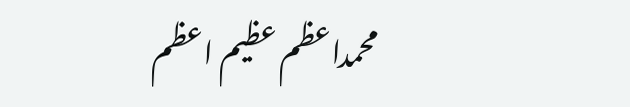محمداعظم عظیم اعظم